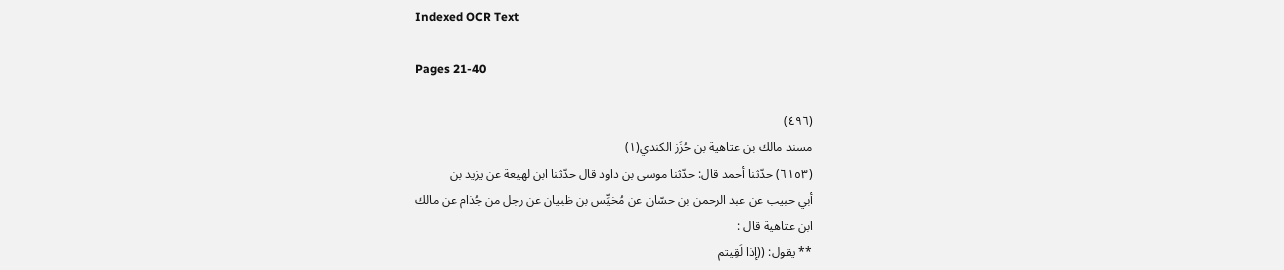Indexed OCR Text

Pages 21-40

(٤٩٦)
مسند مالك بن عتاهية بن حُزَز الكندي(١)
(٦١٥٣) حدّثنا أحمد قال: حدّثنا موسى بن داود قال حدّثنا ابن لهيعة عن يزيد بن
أبي حبيب عن عبد الرحمن بن حسّان عن مُخيِّس بن ظبيان عن رجل من جُذام عن مالك
ابن عتاهية قال :
** يقول: ((إذا لَقِيتم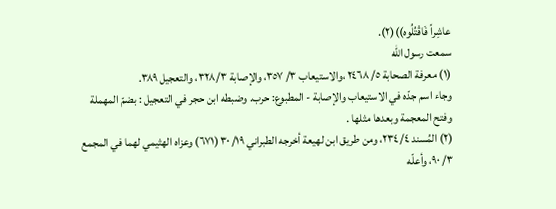عاشِراً فَاقْتُلُوه))(٢).
سمعت رسول الله
(١) معرفة الصحابة ٥/ ٢٤٦٨ ،والاستيعاب ٣/ ٣٥٧، والإصابة ٣٢٨/٣، والتعجيل ٣٨٩.
وجاء اسم جدّه في الاستيعاب والإصابة - المطبوع: حرب. وضبطه ابن حجر في التعجيل : بضمّ المهملة
وفتح المعجمة وبعدها مثلها .
(٢) المُسند ٢٣٤/٤، ومن طريق ابن لهيعة أخرجه الطبراني ١٩/ ٣٠ (٦٧١) وعزاه الهثيمي لهما في المجمع
٣/ ٩٠، وأعلّه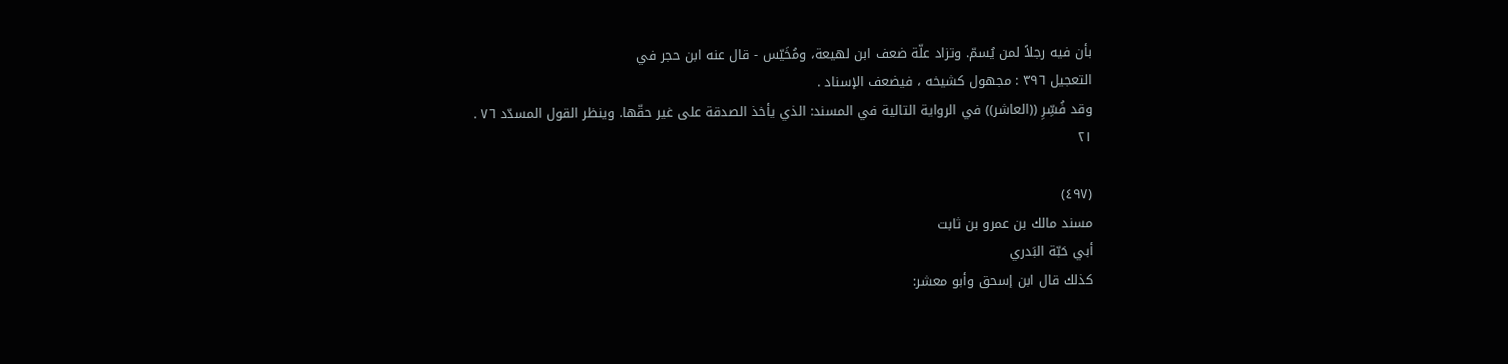بأن فيه رجلاً لمن يُسمّ. وتزاد علّة ضعف ابن لهيعة، ومُخَيّس - قال عنه ابن حجر في
التعجيل ٣٩٦ : مجهول كشيخه ، فيضعف الإسناد .
وقد فُسِّرِ ((العاشر)) في الرواية التالية في المسند: الذي يأخذ الصدقة على غير حقّها. وينظر القول المسدّد ٧٦ .
٢١

(٤٩٧)
مسند مالك بن عمرو بن ثابت
أبي حَبّة البَدري
كذلك قال ابن إسحق وأبو معشر: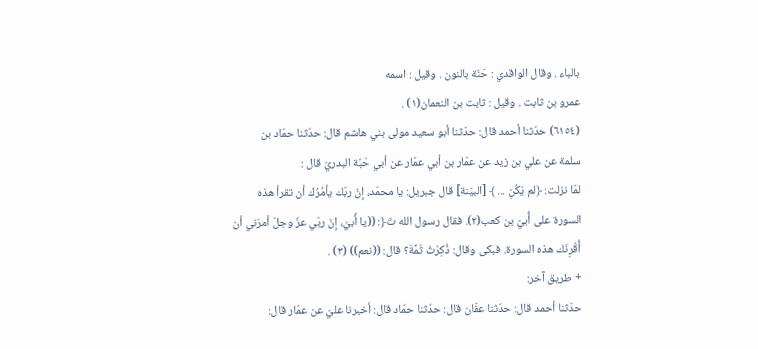بالباء . وقال الواقدي : حَنّة بالنون . وقيل : اسمه
عمرو بن ثابت . وقيل : ثابت بن النعمان(١) .
(٦١٥٤) حدّثنا أحمد قال: حدّثنا أبو سعيد مولى بني هاشم قال: حدّثنا حمّاد بن
سلمة عن علي بن زيد عن عمّار بن أبي عمّار عن أبي حَبّة البدريّ قال :
لمّا نزلت: ﴿لم يَكُنِ ... ﴾ [البيّنة] قال جبريل: يا محمّد، إنّ ربّك يأمُرُك أن تقرأ هذه
السورة على أُبيّ بن كعب(٢). فقال رسول الله تَ﴿: ((يا أُبيّ، إنّ ربّي عزّ وجلّ أمرَني أن
أُقْرِنَك هذه السورة. فبكى وقال: ذُكِرْتُ ثَمَّةَ؟ قال: ((نعم)) (٣) .
+ طريق آخر:
حدّثنا أحمد قال: حدّثنا عفّان قال: حدّثنا حمّاد قال: أخبرنا عليّ عن عمّار قال: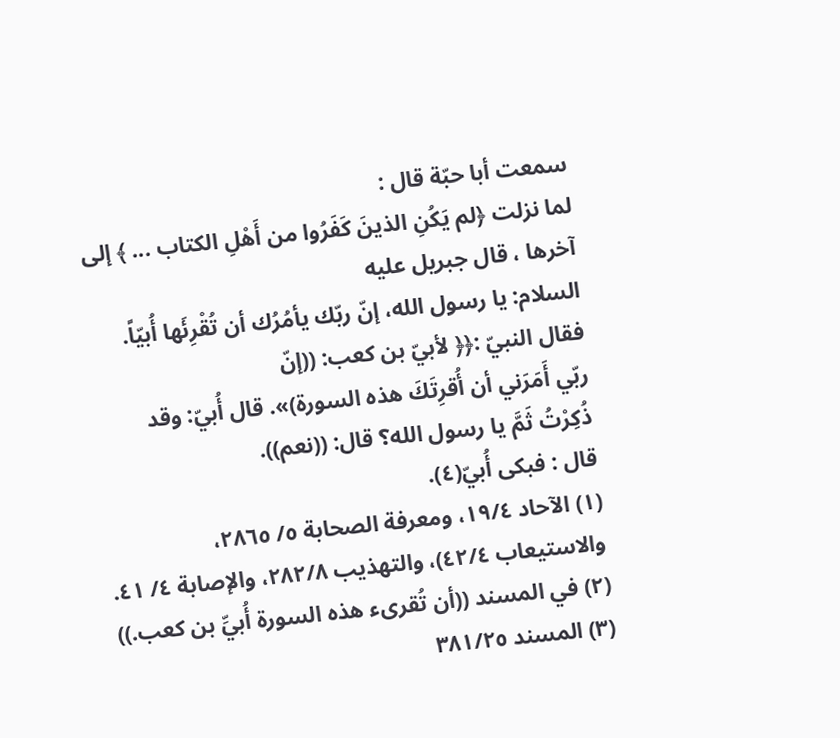سمعت أبا حبّة قال :
لما نزلت ﴿لم يَكُنِ الذينَ كَفَرُوا من أَهْلِ الكتاب ... ﴾ إلى آخرها ، قال جبريل عليه
السلام: يا رسول الله، إنّ ربّك يأمُرُك أن تُقْرِئَها أُبيّاً. فقال النبيّ :﴿﴿ لأبيّ بن كعب: ((إنّ
ربّي أَمَرَني أن أُقرِتَكَ هذه السورة)». قال أُبيّ: وقد ذُكِرْتُ ثَمَّ يا رسول الله؟ قال: ((نعم)).
قال : فبكى أُبيّ(٤).
(١) الآحاد ١٩/٤، ومعرفة الصحابة ٥/ ٢٨٦٥، والاستيعاب ٤٢/٤)، والتهذيب ٢٨٢/٨، والإصابة ٤/ ٤١.
(٢) في المسند ((أن تُقرىء هذه السورة أُبيِّ بن كعب.))
(٣) المسند ٣٨١/٢٥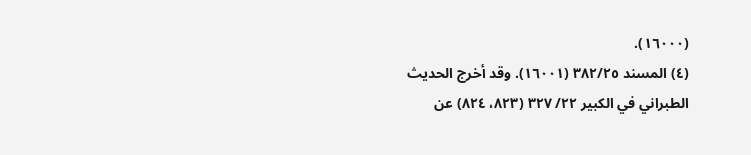(١٦٠٠٠).
(٤) المسند ٣٨٢/٢٥ (١٦٠٠١). وقد أخرج الحديث الطبراني في الكبير ٢٢/ ٣٢٧ (٨٢٣، ٨٢٤) عن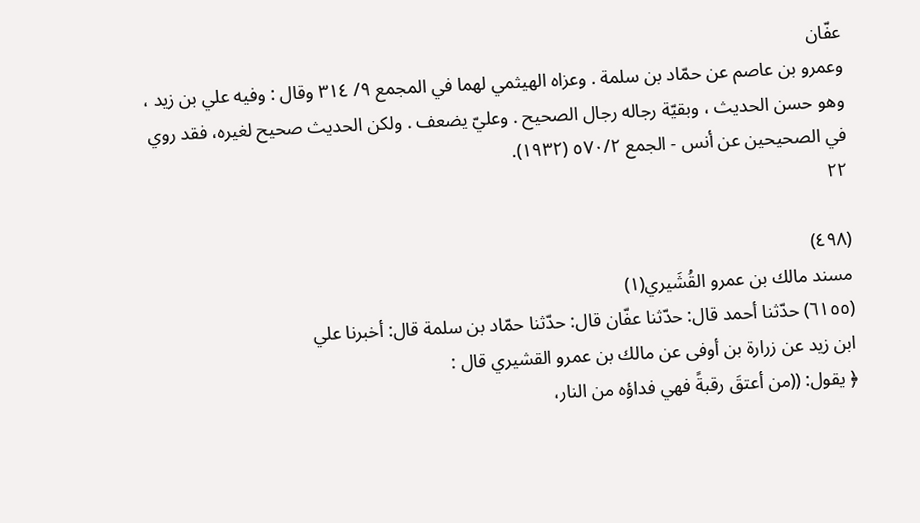عفّان
وعمرو بن عاصم عن حمّاد بن سلمة . وعزاه الهيثمي لهما في المجمع ٩/ ٣١٤ وقال : وفيه علي بن زيد ،
وهو حسن الحديث ، وبقيّة رجاله رجال الصحيح . وعليّ يضعف . ولكن الحديث صحيح لغيره، فقد روي
في الصحيحين عن أنس - الجمع ٥٧٠/٢ (١٩٣٢).
٢٢

(٤٩٨)
مسند مالك بن عمرو القُشَيري(١)
(٦١٥٥) حدّثنا أحمد قال: حدّثنا عفّان قال: حدّثنا حمّاد بن سلمة قال: أخبرنا علي
ابن زيد عن زرارة بن أوفى عن مالك بن عمرو القشيري قال :
﴿ يقول: ((من أعتقَ رقبةً فهي فداؤه من النار،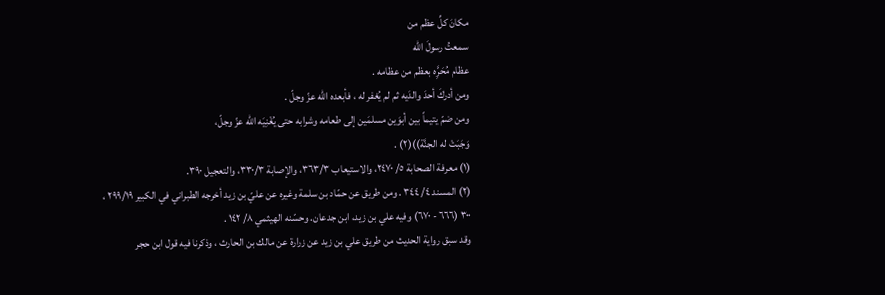مكانَ كلِّ عظم من
سمعتُ رسولَ الله
عظام مُحَرَِّه بعظم من عظامه .
ومن أدركَ أحدَ والدَيه ثم لم يُغفر له ، فأبعده الله عزّ وجلّ .
ومن ضمّ يتيماً بين أبوَين مسلمَين إلى طعامه وشرابه حتى يُغْنِيَه الله عزّ وجلّ،
وَجَبَتْ له الجنَّة))(٢) .
(١) معرفة الصحابة ٥/ ٢٤٧٠، والاستيعاب ٣٦٣/٣، والإصابة ٣٣٠/٣، والتعجيل ٣٩٠.
(٢) المسند ٤/ ٣٤٤ . ومن طريق عن حمّاد بن سلمة وغيره عن عليّ بن زيد أخرجه الطبراني في الكبير ٢٩٩/١٩ ،
٣٠٠ (٦٦٦ - ٦٧٠) وفيه علي بن زيد، ابن جدعان. وحسّنه الهيثمي ٨/ ١٤٢ .
وقد سبق رواية الحديث من طريق علي بن زيد عن زرارة عن مالك بن الحارث ، وذكرنا فيه قول ابن حجر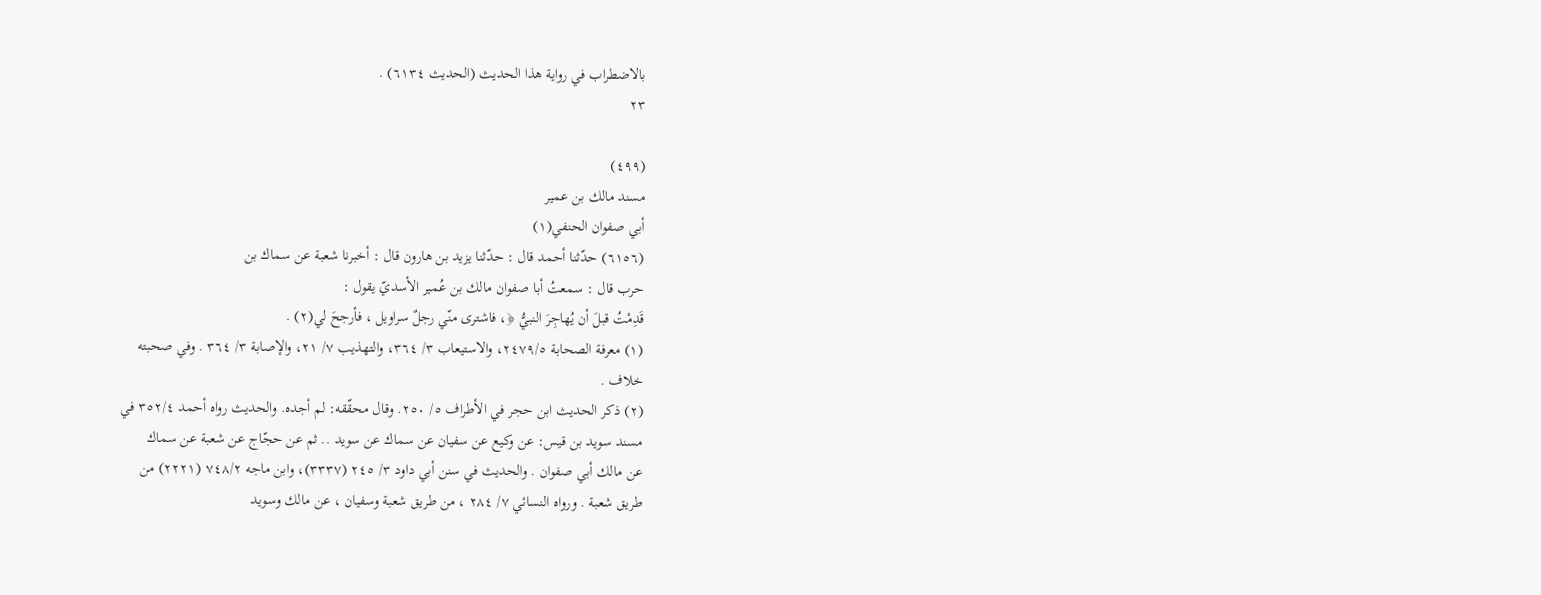بالاضطراب في رواية هذا الحديث (الحديث ٦١٣٤) .
٢٣

(٤٩٩)
مسند مالك بن عمير
أبي صفوان الحنفي(١)
(٦١٥٦) حدّثنا أحمد قال : حدّثنا يزيد بن هارون قال : أخبرنا شعبة عن سماك بن
حرب قال : سمعتُ أبا صفوان مالك بن عُمير الأسديّ يقول :
قَدِمْتُ قبلَ أن يُهاجِرَ النبيُّ ﴿، فاشترى منّي رجلٌ سراويل ، فأرجحَ لي(٢) .
(١) معرفة الصحابة ٢٤٧٩/٥، والاستيعاب ٣/ ٣٦٤، والتهذيب ٧/ ٢١، والإصابة ٣/ ٣٦٤ . وفي صحبته
خلاف .
(٢) ذكر الحديث ابن حجر في الأطراف ٥/ ٢٥٠. وقال محقّقه: لم أجده. والحديث رواه أحمد ٣٥٢/٤ في
مسند سويد بن قيس: عن وكيع عن سفيان عن سماك عن سويد .. ثم عن حجّاج عن شعبة عن سماك
عن مالك أبي صفوان . والحديث في سنن أبي داود ٣/ ٢٤٥ (٣٣٣٧)، وابن ماجه ٧٤٨/٢ (٢٢٢١) من
طريق شعبة . ورواه النسائي ٧/ ٢٨٤ ، من طريق شعبة وسفيان ، عن مالك وسويد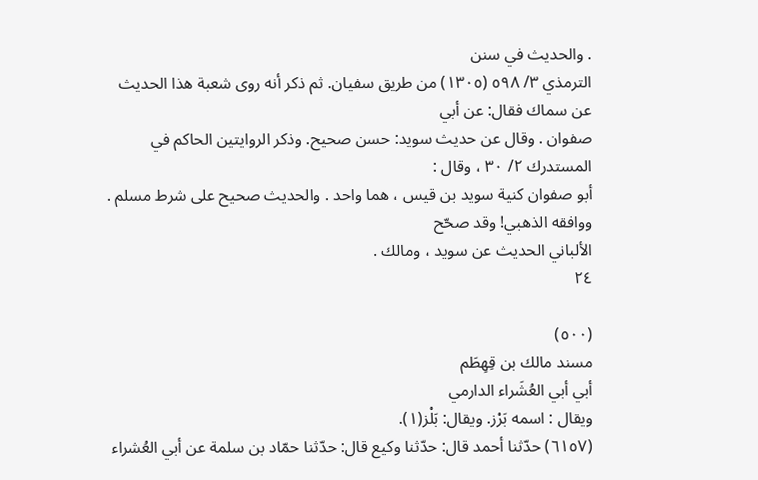. والحديث في سنن
الترمذي ٣/ ٥٩٨ (١٣٠٥) من طريق سفيان. ثم ذكر أنه روى شعبة هذا الحديث عن سماك فقال: عن أبي
صفوان . وقال عن حديث سويد: حسن صحيح. وذكر الروايتين الحاكم في المستدرك ٢/ ٣٠ ، وقال :
أبو صفوان كنية سويد بن قيس ، هما واحد . والحديث صحيح على شرط مسلم . ووافقه الذهبي! وقد صحّح
الألباني الحديث عن سويد ، ومالك .
٢٤

(٥٠٠)
مسند مالك بن قِهِطَم
أبي أبي العُشَراء الدارمي
ويقال : اسمه بَرْز. ويقال: بَلْز(١).
(٦١٥٧) حدّثنا أحمد قال: حدّثنا وكيع قال: حدّثنا حمّاد بن سلمة عن أبي العُشراء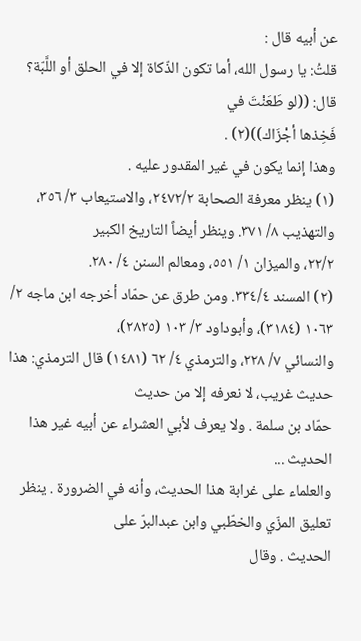عن أبيه قال :
قلتُ: يا رسول الله، أما تكون الذّكاة إلا في الحلق أو اللَّبّة؟ قال: ((لو طَعَنْتَ في
فَخِذها أجْزَاك))(٢) .
وهذا إنما يكون في غير المقدور عليه .
(١) ينظر معرفة الصحابة ٢٤٧٢/٢، والاستيعاب ٣/ ٣٥٦، والتهذيب ٨/ ٣٧١. وينظر أيضاً التاريخ الكبير
٢٢/٢، والميزان ١/ ٥٥١، ومعالم السنن ٤/ ٢٨٠.
(٢) المسند ٣٣٤/٤. ومن طرق عن حمّاد أخرجه ابن ماجه ٢/ ١٠٦٣ (٣١٨٤)، وأبوداود ٣/ ١٠٣ (٢٨٢٥)،
والنسائي ٧/ ٢٢٨، والترمذي ٤/ ٦٢ (١٤٨١) قال الترمذي: هذا حديث غريب، لا نعرفه إلا من حديث
حمّاد بن سلمة . ولا يعرف لأبي العشراء عن أبيه غير هذا الحديث ...
والعلماء على غرابة هذا الحديث، وأنه في الضرورة . ينظر تعليق المزّي والخطّبي وابن عبدالبرّ على
الحديث . وقال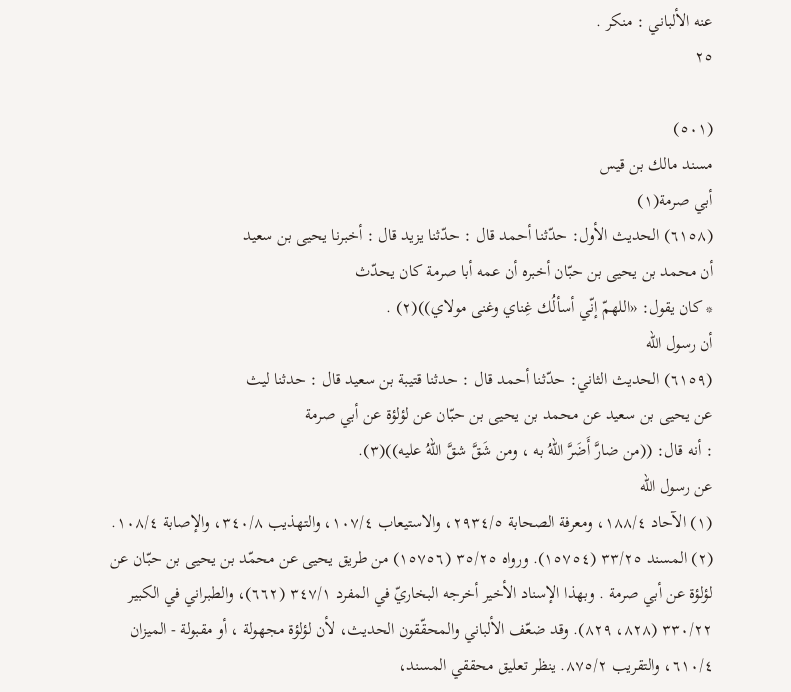عنه الألباني : منكر .
٢٥

(٥٠١)
مسند مالك بن قيس
أبي صرمة(١)
(٦١٥٨) الحديث الأول: حدّثنا أحمد قال : حدّثنا يزيد قال : أخبرنا يحيى بن سعيد
أن محمد بن یحیی بن حبّان أخبره أن عمه أبا صرمة کان یحدّث
* كان يقول: «اللهمّ إنّي أسألُك غِناي وغنى مولاي))(٢) .
أن رسول الله
(٦١٥٩) الحديث الثاني: حدّثنا أحمد قال : حدثنا قتيبة بن سعيد قال : حدثنا لیث
عن یحیی بن سعید عن محمد بن يحيى بن حبّان عن لؤلؤة عن أبي صرمة
: أنه قال: ((من ضارَّ أَضَرَّ اللهُ به ، ومن شَقَّ شقَّ اللّهُ عليه))(٣).
عن رسول الله
(١) الآحاد ١٨٨/٤، ومعرفة الصحابة ٢٩٣٤/٥، والاستيعاب ١٠٧/٤، والتهذيب ٣٤٠/٨، والإصابة ١٠٨/٤.
(٢) المسند ٣٣/٢٥ (١٥٧٥٤). ورواه ٣٥/٢٥ (١٥٧٥٦) من طريق يحيى عن محمّد بن يحيى بن حبّان عن
لؤلؤة عن أبي صرمة . وبهذا الإسناد الأخير أخرجه البخاريّ في المفرد ٣٤٧/١ (٦٦٢)، والطبراني في الكبير
٣٣٠/٢٢ (٨٢٨، ٨٢٩). وقد ضعّف الألباني والمحقّقون الحديث، لأن لؤلؤة مجهولة ، أو مقبولة - الميزان
٦١٠/٤، والتقريب ٨٧٥/٢. ينظر تعليق محققي المسند،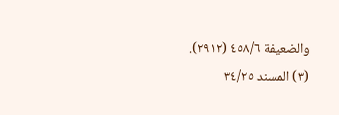والضعيفة ٤٥٨/٦ (٢٩١٢).
(٣) المسند ٣٤/٢٥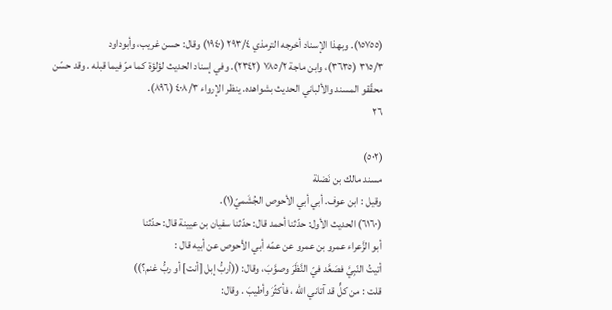(١٥٧٥٥). وبهذا الإسناد أخرجه الترمذي ٢٩٣/٤ (١٩٤٠) وقال: حسن غريب، وأبوداود
٣١٥/٣ (٣٦٣٥)، وابن ماجة ٧٨٥/٢ (٢٣٤٢). وفي إسناد الحديث لؤلؤة كما مرّ فيما قبله . وقد حسّن
محقّقو المسند والألباني الحديث بشواهده. ينظر الإرواء ٤٠٨/٣ (٨٩٦).
٢٦

(٥٠٢)
مسند مالك بن نَضلة
وقيل : ابن عوف. أبي أبي الأحوص الجُشَميّ(١).
(٦١٦٠) الحديث الأول: حدّثنا أحمد قال: حدّثنا سفيان بن عيينة قال: حدّثنا
أبو الزَّعراء عمرو بن عمرو عن عمّه أبي الأحوص عن أبيه قال :
أتيتُ النّبِيَّ فصَعَّد فيّ النَّظَرَ وصوَّبَ، وقال: ((أربُّ إبل [أنت] أو ربُّ غنم؟))
قلت : من كلٍّ قد آتاني الله ، فأكثّرَ وأطيبَ . وقال: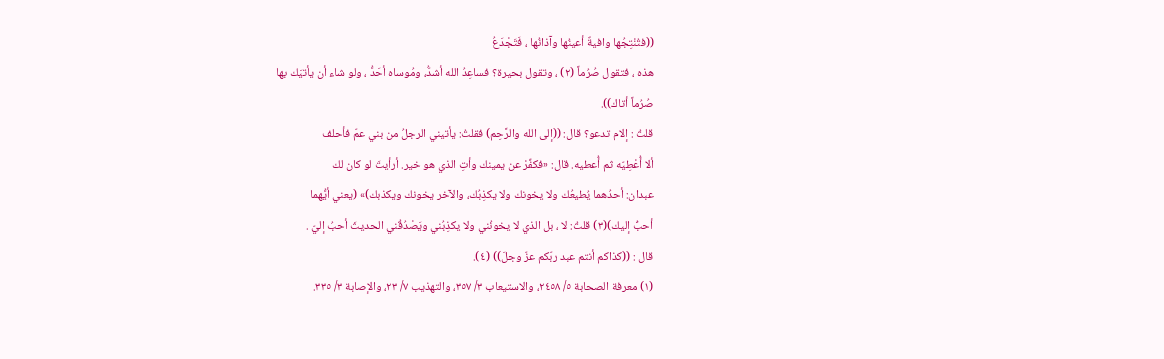((فتُنْتِجُها وافيةٌ أعينُها وآذانُها ، فَتَجْدَعُ
هذه ، فتقول صُرُماً (٢) ، وتقول بحيرة؟ فساعِدُ الله أشدُّ، ومُوساه أحَدُّ ، ولو شاء أن يأتيَك بها
صُرُماً أتاك)).
قلتُ : إلام تدعو؟ قال: ((إلى الله والرَّحِم) فقلتُ: يأتيني الرجلُ من بني عمّ فأحلف
ألا أُعْطِيّه ثم أُعطيه. قال: «فكفِّرْ عن يمينك وأتِ الذي هو خير. أرأيتَ لو كان لك
عبدان: أحدُهما يُطيعُك ولا يخونك ولا يكذِبُك، والآخر يخونك ويكذبك)» (يعني أيُّهما
أحبُّ إليك)(٣) قلتُ: لا ، بل الذي لا يخونُني ولا يكذِبُني ويَصْدُقُني الحديثَ أحبُ إليّ .
قال : ((كذاكم أنتم عبد ربّكم عزّ وجلَ)) (٤).
(١) معرفة الصحابة ٥/ ٢٤٥٨، والاستيعاب ٣/ ٣٥٧، والتهذيب ٧/ ٢٣، والإصابة ٣/ ٣٣٥.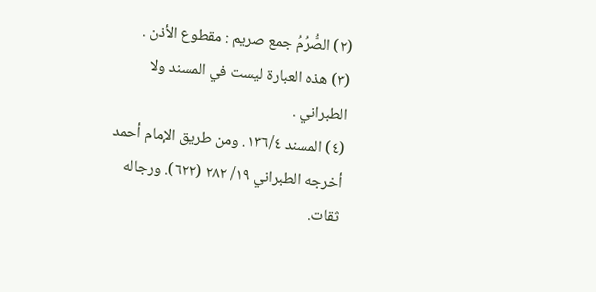(٢) الصُّرُمُ جمع صريم : مقطوع الأذن .
(٣) هذه العبارة ليست في المسند ولا الطبراني .
(٤) المسند ١٣٦/٤. ومن طريق الإمام أحمد أخرجه الطبراني ١٩/ ٢٨٢ (٦٢٢). ورجاله ثقات.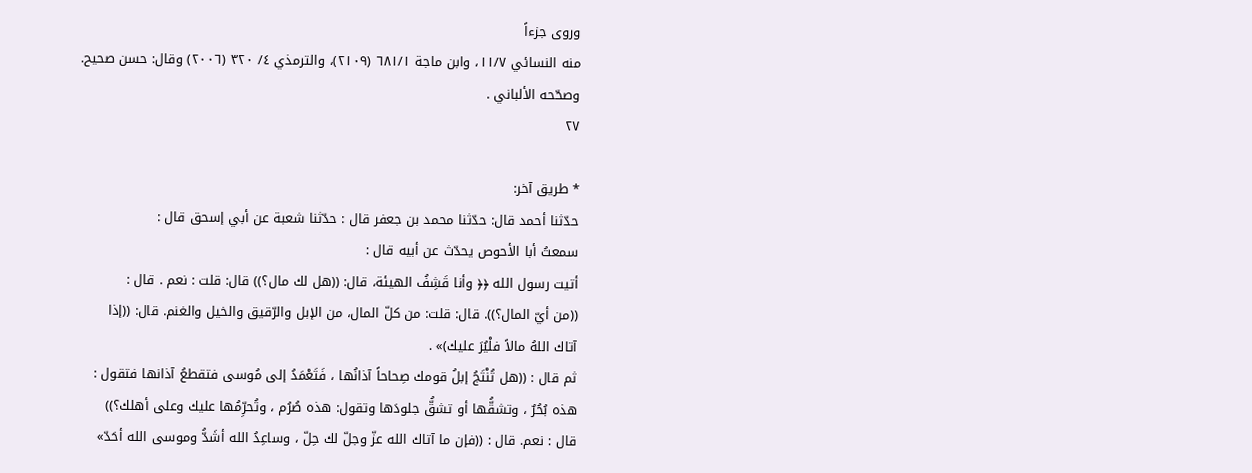وروى جزءاً
منه النسائي ١١/٧، وابن ماجة ٦٨١/١ (٢١٠٩)، والترمذي ٤/ ٣٢٠ (٢٠٠٦) وقال: حسن صحيح.
وصحّحه الألباني .
٢٧

* طريق آخر:
حدّثنا أحمد قال: حدّثنا محمد بن جعفر قال : حدّثنا شعبة عن أبي إسحق قال :
سمعتُ أبا الأحوص یحدّث عن أبيه قال :
أتيت رسول الله ﴿﴿ وأنا قَشِفُ الهيئة، قال: ((هل لك مال؟)) قال: قلت : نعم . قال :
((من أيّ المال؟)). قال: قلت: من كلّ المال، من الإبل والرّقيق والخيل والغنم. قال: ((إذا
آتاك اللهُ مالاً فلْيُرَ عليك)» .
ثم قال : ((هل تُنْتَجُ إبلُ قومك صِحاحاً آذانُها ، فَتَعْمَدُ إلى مُوسى فتقطعُ آذانها فتقول :
هذه بُحُرٌ ، وتشقُّها أو تشقُّ جلودَها وتقول: هذه صُرُم ، وتُحرِّمُها عليك وعلى أهلك؟))
قال : نعم. قال : ((فإن ما آتاك الله عزّ وجلّ لك حِلّ ، وساعِدُ الله أشَدُّ وموسى الله أحَدّ»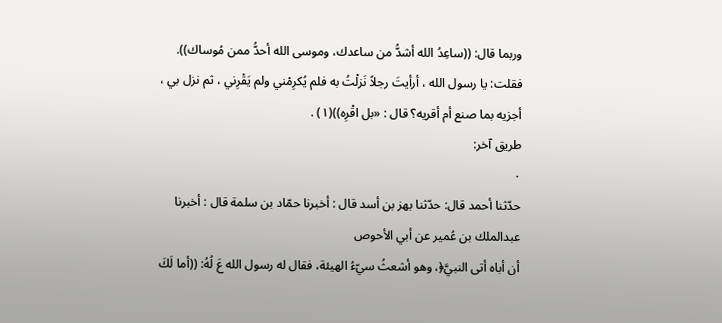وربما قال: ((ساعِدُ الله أشدُّ من ساعدك، وموسى الله أحدُّ ممن مُوساك)).
فقلت: يا رسول الله ، أرأيتَ رجلاً نَزلْتُ به فلم يُكرِمْني ولم يَقْرِني ، ثم نزل بي ،
أجزيه بما صنع أم أقريه؟ قال : «بل اقْرِه))(١) .
طريق آخر:
٠
حدّثنا أحمد قال: حدّثنا بهز بن أسد قال : أخبرنا حمّاد بن سلمة قال : أخبرنا
عبدالملك بن عُمير عن أبي الأحوص
أن أباه أتى النبيَّ﴿، وهو أشعثُ سيّءُ الهيئة، فقال له رسول الله عَ لُهُ: ((أما لَكَ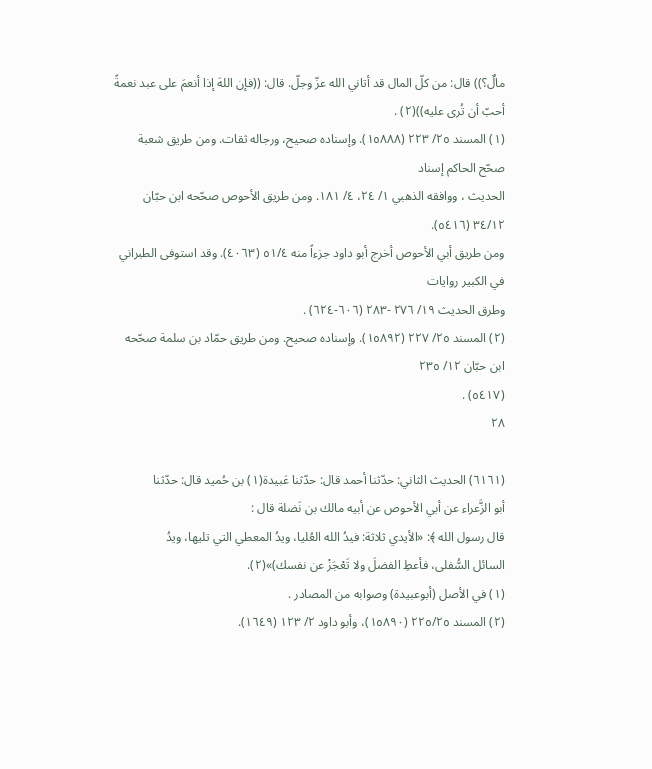مالٌ؟)) قال: من كلّ المال قد أتاني الله عزّ وجلّ. قال: ((فإن اللهَ إذا أنعمَ على عبد نعمةً
أحبّ أن تُری علیه))(٢) .
(١) المسند ٢٥/ ٢٢٣ (١٥٨٨٨). وإسناده صحيح، ورجاله ثقات. ومن طريق شعبة صحّح الحاكم إسناد
الحديث ، ووافقه الذهبي ١/ ٢٤، ٤/ ١٨١. ومن طريق الأحوص صحّحه ابن حبّان ٣٤/١٢ (٥٤١٦).
ومن طريق أبي الأحوص أخرج أبو داود جزءاً منه ٥١/٤ (٤٠٦٣). وقد استوفى الطبراني في الكبير روايات
وطرق الحديث ١٩/ ٢٧٦ -٢٨٣ (٦٠٦-٦٢٤) .
(٢) المسند ٢٥/ ٢٢٧ (١٥٨٩٢). وإسناده صحيح. ومن طريق حمّاد بن سلمة صحّحه ابن حبّان ١٢/ ٢٣٥
(٥٤١٧) .
٢٨

(٦١٦١) الحديث الثاني: حدّثنا أحمد قال: حدّثنا عَبيدة(١) بن حُميد قال: حدّثنا
أبو الزَّعراء عن أبي الأحوص عن أبيه مالك بن نَضلة قال :
قال رسول الله ﴾: «الأيدي ثلاثة: فيدُ الله العُليا، ويدُ المعطي التي تليها، ويدُ
السائل السُّفلى، فأعطِ الفضلَ ولا تَعْجَزْ عن نفسك)»(٢).
(١) في الأصل (أبوعبيدة) وصوابه من المصادر .
(٢) المسند ٢٢٥/٢٥ (١٥٨٩٠)، وأبو داود ٢/ ١٢٣ (١٦٤٩).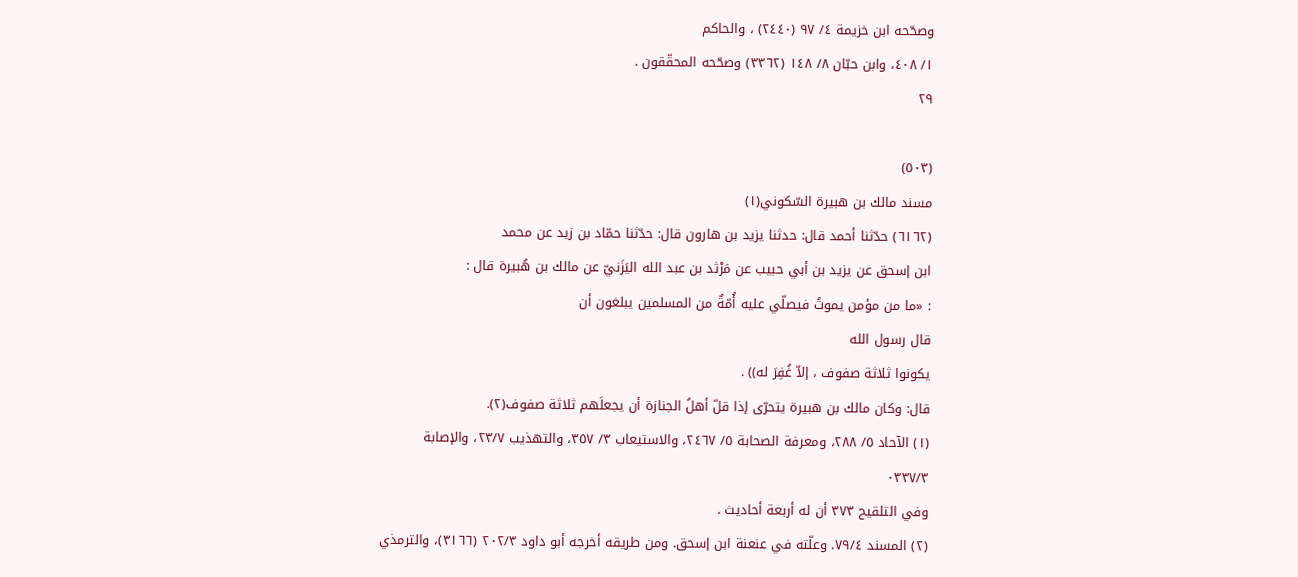وصحّحه ابن خزيمة ٤/ ٩٧ (٢٤٤٠) ، والحاكم
١/ ٤٠٨، وابن حبّان ٨/ ١٤٨ (٣٣٦٢) وصحّحه المحقّقون .
٢٩

(٥٠٣)
مسند مالك بن هبيرة السّكوني(١)
(٦١٦٢) حدّثنا أحمد قال: حدثنا يزيد بن هارون قال: حدّثنا حمّاد بن زيد عن محمد
ابن إسحق عن يزيد بن أبي حبيب عن مَرْثد بن عبد الله الیَزَنيّ عن مالك بن هُبیرة قال :
: «ما من مؤمن يموتُ فيصلّي عليه أُمّةٌ من المسلمين يبلغون أن
قال رسول الله
يكونوا ثلاثة صفوف ، إلاّ غُفِرَ له)) .
قال: وكان مالك بن هبيرة يتحرّى إذا قلّ أهلُ الجنازة أن يجعلَهم ثلاثة صفوف(٢).
(١) الآحاد ٥/ ٢٨٨، ومعرفة الصحابة ٥/ ٢٤٦٧، والاستيعاب ٣/ ٣٥٧، والتهذيب ٢٣/٧، والإصابة
٠٣٣٧/٣
وفي التلقيح ٣٧٣ أن له أربعة أحاديث .
(٢) المسند ٧٩/٤. وعلّته في عنعنة ابن إسحق. ومن طريقه أخرجه أبو داود ٢٠٢/٣ (٣١٦٦)، والترمذي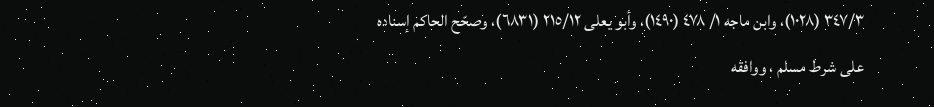٣٤٧/٣ (١٠٢٨)، وابن ماجه ١/ ٤٧٨ (١٤٩٠)، وأبو يعلى ٢١٥/١٢ (٦٨٣١)، وصحّح الحاكم إسناده
على شرط مسلم ، ووافقه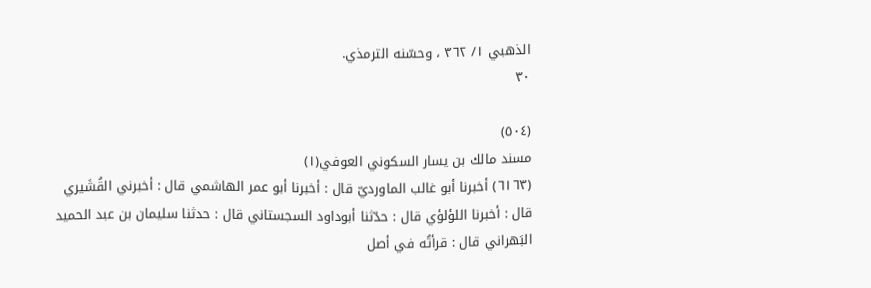الذهبي ١/ ٣٦٢ ، وحسّنه الترمذي.
٣٠

(٥٠٤)
مسند مالك بن يسار السكوني العوفي(١)
(٦١٦٣) أخبرنا أبو غالب الماورديّ قال : أخبرنا أبو عمر الهاشمي قال : أخبرني القُشَيري
قال : أخبرنا اللؤلؤي قال : حدّثنا أبوداود السجستاني قال : حدثنا سليمان بن عبد الحميد
البَهراني قال : قرأتُه في أصل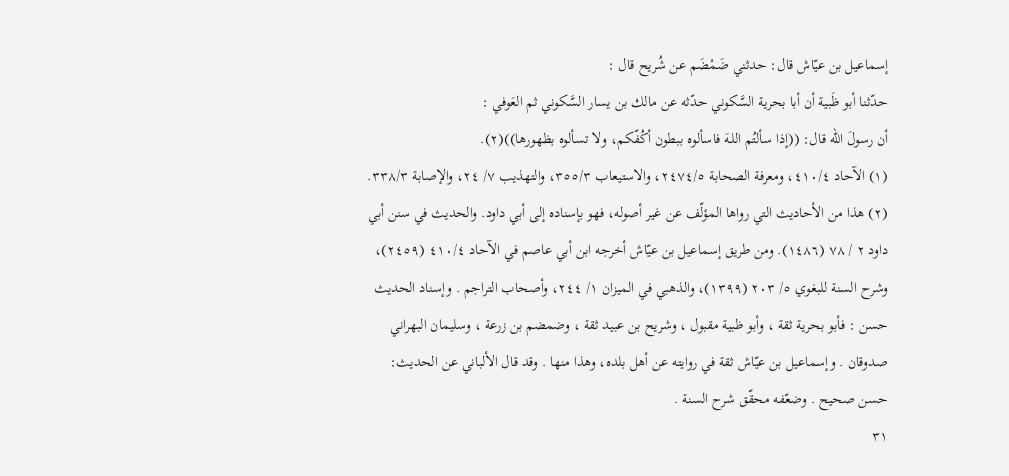إسماعيل بن عيّاش قال: حدثني ضَمْضَم عن شُريح قال :
حدّثنا أبو ظَبية أن أبا بحرية السَّكوني حدّثه عن مالك بن يسار السَّكوني ثم العَوفي :
أن رسولَ الله قال: ((إذا سألتُم اللـهَ فاسألوه ببطون أكُفّكم، ولا تسألوه بظهورها))(٢).
(١) الآحاد ٤١٠/٤، ومعرفة الصحابة ٢٤٧٤/٥، والاستيعاب ٣٥٥/٣، والتهذيب ٧/ ٢٤، والإصابة ٣٣٨/٣.
(٢) هذا من الأحاديث التي رواها المؤلّف عن غير أصوله، فهو بإسناده إلى أبي داود. والحديث في سنن أبي
داود ٢ / ٧٨ (١٤٨٦). ومن طريق إسماعيل بن عيّاش أخرجه ابن أبي عاصم في الآحاد ٤١٠/٤ (٢٤٥٩)،
وشرح السنة للبغوي ٥/ ٢٠٣ (١٣٩٩)، والذهبي في الميزان ١/ ٢٤٤، وأصحاب التراجم . وإسناد الحديث
حسن : فأبو بحرية ثقة ، وأبو ظبية مقبول ، وشريح بن عبيد ثقة ، وضمضم بن زرعة ، وسليمان البهراني
صدوقان . وإسماعيل بن عيّاش ثقة في روايته عن أهل بلده، وهذا منها . وقد قال الألباني عن الحديث:
حسن صحيح . وضعّفه محقّق شرح السنة .
٣١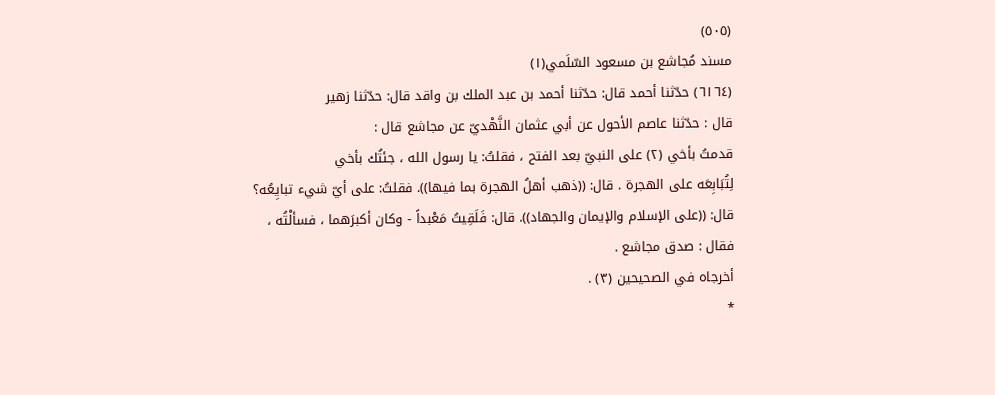(٥٠٥)
مسند مُجاشع بن مسعود السّلَمي(١)
(٦١٦٤) حدّثنا أحمد قال: حدّثنا أحمد بن عبد الملك بن واقد قال: حدّثنا زهير
قال : حدّثنا عاصم الأحول عن أبي عثمان النَّهْديّ عن مجاشع قال :
قدمتُ بأخي (٢) على النبيّ بعد الفتح ، فقلتُ: يا رسول الله ، جئتُك بأخي
لِتُبَابِعَه على الهجرة . قال: ((ذهب أهلُ الهجرة بما فيها)). فقلتُ: على أيّ شيء تبايِعُه؟
قال: ((على الإسلام والإيمان والجهاد)). قال: فَلَقِيتُ مَعْبداً - وكان أكبرَهما ، فسألْتُه ،
فقال : صدق مجاشع .
أخرجاه في الصحيحين (٣) .
*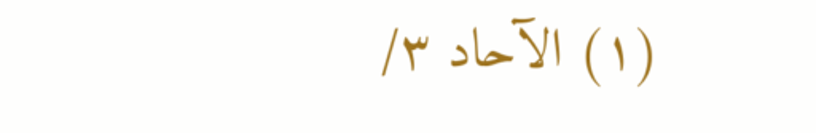(١) الآحاد ٣/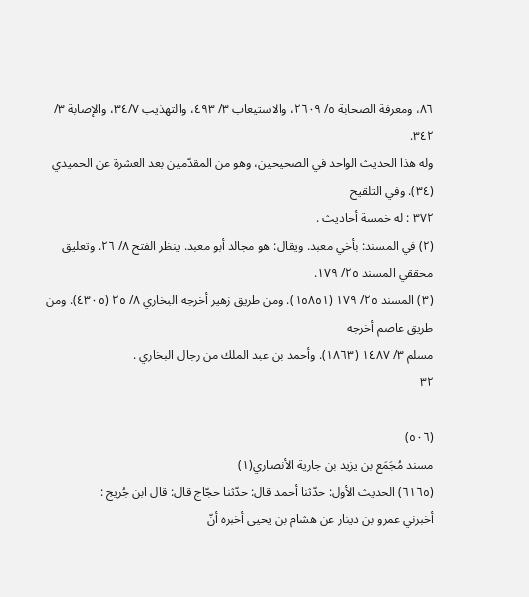٨٦، ومعرفة الصحابة ٥/ ٢٦٠٩، والاستيعاب ٣/ ٤٩٣، والتهذيب ٣٤/٧، والإصابة ٣/ ٣٤٢.
وله هذا الحديث الواحد في الصحيحين، وهو من المقدّمين بعد العشرة عن الحميدي (٣٤). وفي التلقيح
٣٧٢ : له خمسة أحاديث .
(٢) في المسند: بأخي معبد. ويقال: هو مجالد أبو معبد. ينظر الفتح ٨/ ٢٦. وتعليق محققي المسند ٢٥/ ١٧٩.
(٣) المسند ٢٥/ ١٧٩ (١٥٨٥١). ومن طريق زهير أخرجه البخاري ٨/ ٢٥ (٤٣٠٥). ومن طريق عاصم أخرجه
مسلم ٣/ ١٤٨٧ (١٨٦٣). وأحمد بن عبد الملك من رجال البخاري .
٣٢

(٥٠٦)
مسند مُجَمَع بن يزيد بن جارية الأنصاري(١)
(٦١٦٥) الحديث الأول: حدّثنا أحمد قال: حدّثنا حجّاج قال: قال ابن جُريج :
أخبرني عمرو بن دينار عن هشام بن يحيى أخبره أنّ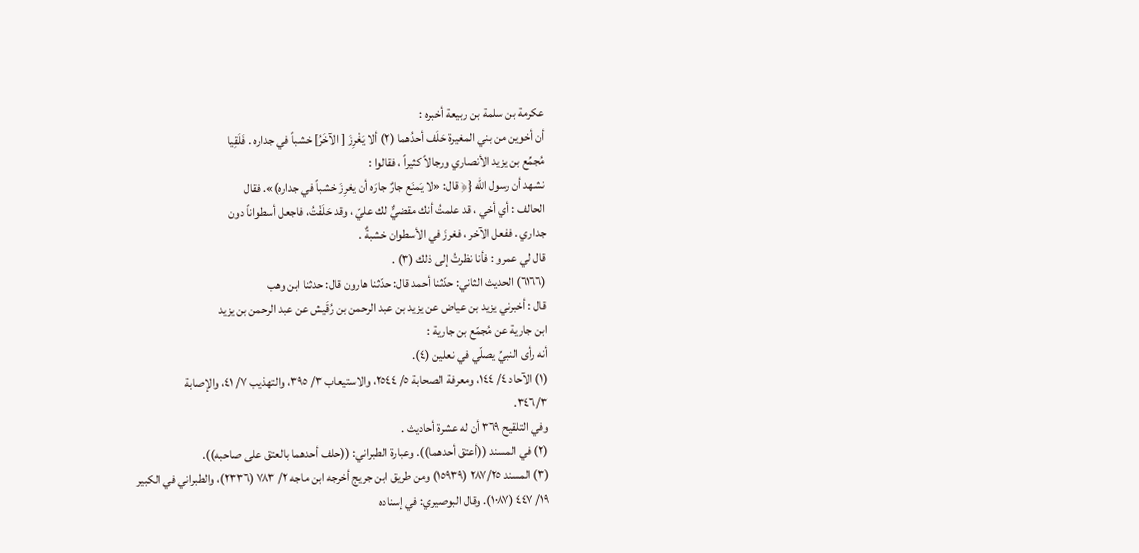عكرمة بن سلمة بن ربيعة أخبره :
أن أخوين من بني المغيرة حَلَف أحدُهما (٢) ألا يَغْرِزَ [ الآخَرُ] خشباً في جداره . فَلَقِيا
مُجمِّع بن یزید الأنصاري ورجالاً كثيراً ، فقالوا :
نشهد أن رسول الله {﴿ قال: «لا يَمنَع جارٌ جارَه أن يغرِزَ خشباً في جداره)». فقال
الحالف : أي أخي ، قد علمتُ أنك مقضيٌّ لك عليّ ، وقد حَلَفْتُ، فاجعل أسطواناً دون
جداري . ففعل الآخر ، فغرزَ في الأسطوان خشبةٌ .
قال لي عمرو : فأنا نظرتُ إلى ذلك (٣) .
(٦١٦٦) الحديث الثاني: حدّثنا أحمد قال: حدّثنا هارون قال: حدثنا ابن وهب
قال : أخبرني يزيد بن عياض عن يزيد بن عبد الرحمن بن رُقَيش عن عبد الرحمن بن يزيد
ابن جارية عن مُجمّع بن جارية :
أنه رأى النبيِّ يصلّي في نعلين (٤).
(١) الآحاد ٤/ ١٤٤، ومعرفة الصحابة ٥/ ٢٥٤٤، والاستيعاب ٣/ ٣٩٥، والتهذيب ٧/ ٤١، والإصابة
٣٤٦/٣.
وفي التلقيح ٣٦٩ أن له عشرة أحاديث .
(٢) في المسند ((أعتق أحدهما)). وعبارة الطبراني: ((حلف أحدهما بالعتق على صاحبه)).
(٣) المسند ٢٨٧/٢٥ (١٥٩٣٩) ومن طريق ابن جريج أخرجه ابن ماجه ٢/ ٧٨٣ (٢٣٣٦)، والطبراني في الكبير
١٩/ ٤٤٧ (١٠٨٧). وقال البوصيري: في إسناده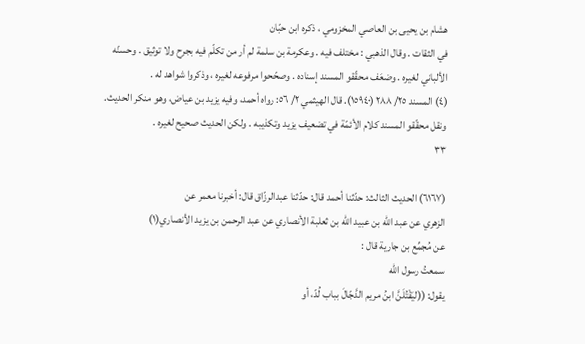هشام بن يحيى بن العاصي المخزومي ، ذكره ابن حبّان
في الثقات . وقال الذهبي : مختلف فيه . وعكرمة بن سلمة لم أر من تكلّم فيه بجرح ولا توثيق . وحسنّه
الألباني لغيره . وضعَف محقّقو المسند إسناده . وصحّحوا مرفوعه لغيره ، وذكروا شواهد له .
(٤) المسند ٢٥/ ٢٨٨ (١٥٩٤٠). قال الهيثمي ٢/ ٥٦: رواه أحمد، وفيه يزيد بن عياض، وهو منكر الحديث.
ونقل محقّقو المسند كلام الأئمّة في تضعيف يزيد وتكذيبه . ولكن الحديث صحيح لغيره .
٣٣

(٦١٦٧) الحديث الثالث: حدّثنا أحمد قال: حدّثنا عبدالرزّاق قال: أخبرنا معمر عن
الزهري عن عبد الله بن عبيد الله بن ثعلبة الأنصاري عن عبد الرحمن بن يزيد الأنصاري(١)
عن مُجمِّع بن جارية قال :
سمعتُ رسول الله
يقول: ((ليَقْتُلَنَّ ابنُ مريم الدَّجّالَ بباب لُدّ، أو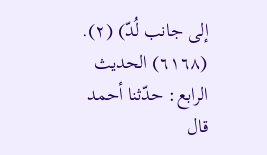إلى جانب لُدّ) (٢).
(٦١٦٨) الحديث الرابع: حدّثنا أحمد قال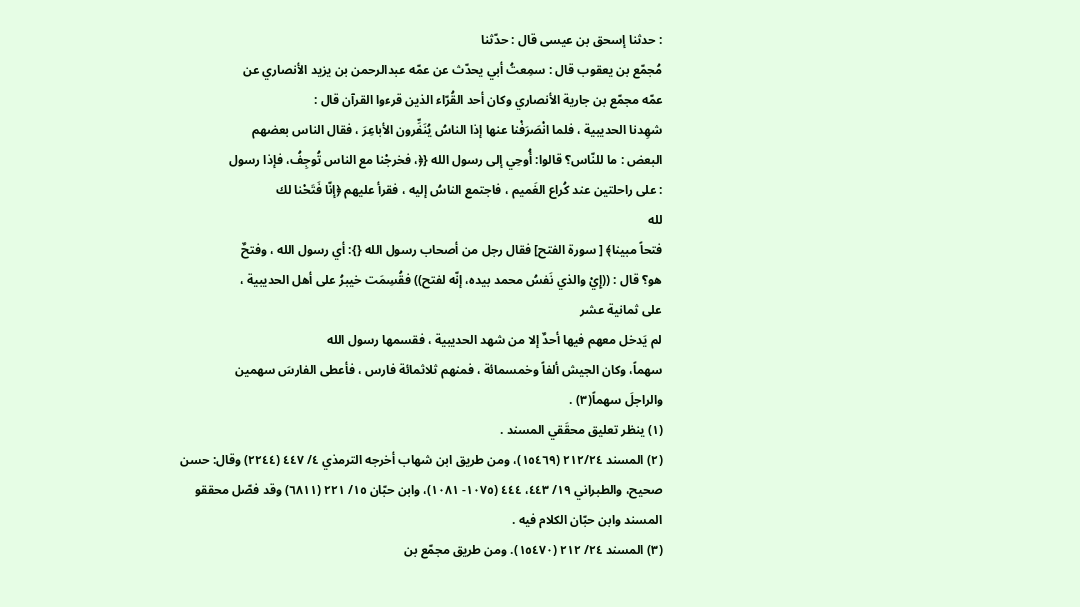: حدثنا إسحق بن عیسى قال : حدّثنا
مُجمّع بن يعقوب قال : سمِعتُ أبي يحدّث عن عمّه عبدالرحمن بن یزید الأنصاري عن
عمّه مجمّع بن جارية الأنصاري وكان أحد القُرّاء الذين قرءوا القرآن قال :
شهِدنا الحديبية ، فلما انْصَرَفْنا عنها إذا الناسُ يُنَفِّرون الأباعِرَ ، فقال الناس بعضهم
البعض : ما للنّاس؟ قالوا: أُوحِي إلى رسول الله {﴿، فخرجْنا مع الناس تُوجِفُ، فإذا رسول
: على راحلتين عند كُراع الغَميم ، فاجتمع الناسُ إليه ، فقرأ عليهم ﴿إنّا فَتَحْنا لك
لله
فتحاً مبينا﴾ [ سورة الفتح] فقال رجل من أصحاب رسول الله {}: أي رسول الله ، وفتحٌ
هو؟ قال : ((إِيْ والذي نَفسُ محمد بيده، إنّه لفتح)) فقُسِمَت خيبرُ على أهل الحديبية ،
على ثمانية عشر
لم يَدخل معهم فيها أحدٌ إلا من شهد الحديبية ، فقسمها رسول الله
سهماً، وكان الجيش ألفاً وخمسمائة ، فمنهم ثلاثمائة فارس ، فأعطى الفارسَ سهمين
والراجلَ سهماً(٣) .
(١) ينظر تعليق محقَقي المسند .
(٢) المسند ٢١٢/٢٤ (١٥٤٦٩)، ومن طريق ابن شهاب أخرجه الترمذي ٤/ ٤٤٧ (٢٢٤٤) وقال: حسن
صحيح، والطبراني ١٩/ ٤٤٣، ٤٤٤ (١٠٧٥- ١٠٨١)، وابن حبّان ١٥/ ٢٢١ (٦٨١١) وقد فصّل محققو
المسند وابن حبّان الكلام فيه .
(٣) المسند ٢٤/ ٢١٢ (١٥٤٧٠). ومن طريق مجمّع بن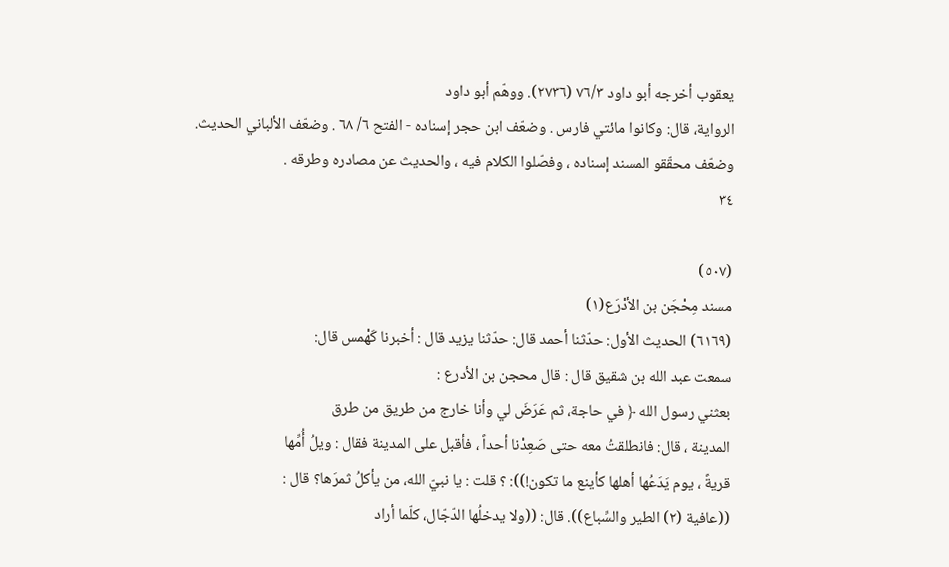يعقوب أخرجه أبو داود ٧٦/٣ (٢٧٣٦). ووهّم أبو داود
الرواية، قال: وكانوا مائتي فارس . وضعّف ابن حجر إسناده - الفتح ٦/ ٦٨ . وضعّف الألباني الحديث.
وضعّف محقّقو المسند إسناده ، وفصّلوا الكلام فيه ، والحديث عن مصادره وطرقه .
٣٤

(٥٠٧)
مسند مِحْجَن بن الأدْرَع(١)
(٦١٦٩) الحديث الأول: حدّثنا أحمد قال: حدّثنا يزيد قال : أخبرنا كَهْمس قال:
سمعت عبد الله بن شقيق قال : قال محجن بن الأدرع :
بعثني رسول الله ﴿ في حاجة، ثم عَرَضَ لي وأنا خارج من طريق من طرق
المدينة ، قال: فانطلقتُ معه حتى صَعِدْنا أحداً ، فأقبل على المدينة فقال : ويلُ أُمِّها
قريةً ، يوم يَدَعُها أهلها كأينع ما تكون!)): ؟ قلت : يا نبيّ الله، من يأكلُ ثمرَها؟ قال :
((عافية (٢) الطير والسِّباع)). قال: ((ولا يدخلُها الدّجّال، كلّما أراد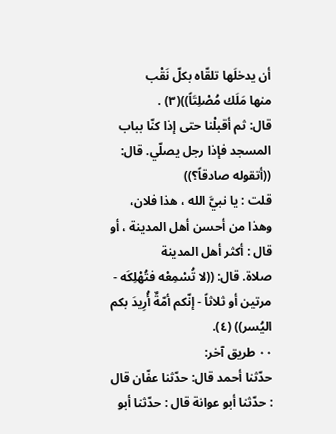أن يدخلَها تلقّاه بكلّ نَقْب
منها مَلَك مُصْلِتَاً))(٣) .
قال: ثم أقبلْنا حتى إذا كنّا بباب المسجد فإذا رجل يصلّي. قال: ((أتقوله صادقاً؟))
قلت : يا نبيَّ الله ، هذا فلان، وهذا من أحسن أهل المدينة ، أو قال : أكثر أهل المدينة
صلاة. قال: ((لا تُسْمِعْه فتُهْلِكَه - مرتين أو ثلاثاً - إنّكم أمّةٌ أُرِيدَ بكم اليُسر)) (٤).
٠٠ طريق آخر:
حدّثنا أحمد قال: حدّثنا عفّان قال : حدّثنا أبو عوانة قال : حدّثنا أبو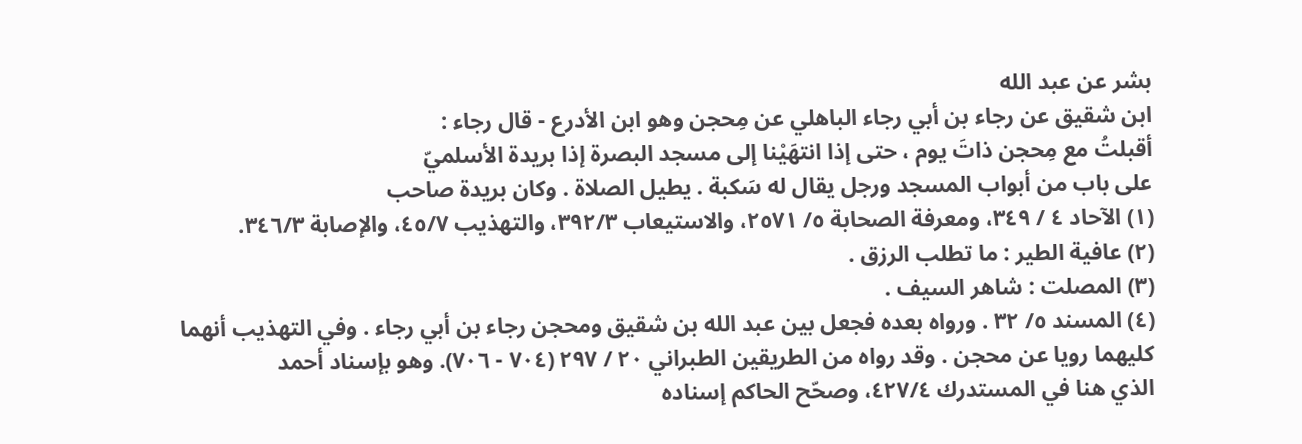بشر عن عبد الله
ابن شقيق عن رجاء بن أبي رجاء الباهلي عن مِحجن وهو ابن الأدرع - قال رجاء :
أقبلتُ مع مِحجن ذاتَ يوم ، حتى إذا انتهَيْنا إلى مسجد البصرة إذا بريدة الأسلميّ
على باب من أبواب المسجد ورجل يقال له سَكبة . يطيل الصلاة . وكان بريدة صاحب
(١) الآحاد ٤ / ٣٤٩، ومعرفة الصحابة ٥/ ٢٥٧١، والاستيعاب ٣٩٢/٣، والتهذيب ٤٥/٧، والإصابة ٣٤٦/٣.
(٢) عافية الطير : ما تطلب الرزق .
(٣) المصلت : شاهر السيف .
(٤) المسند ٥/ ٣٢ . ورواه بعده فجعل بين عبد الله بن شقيق ومحجن رجاء بن أبي رجاء . وفي التهذيب أنهما
كليهما رويا عن محجن . وقد رواه من الطريقين الطبراني ٢٠ / ٢٩٧ (٧٠٤ - ٧٠٦). وهو بإسناد أحمد
الذي هنا في المستدرك ٤٢٧/٤، وصحّح الحاكم إسناده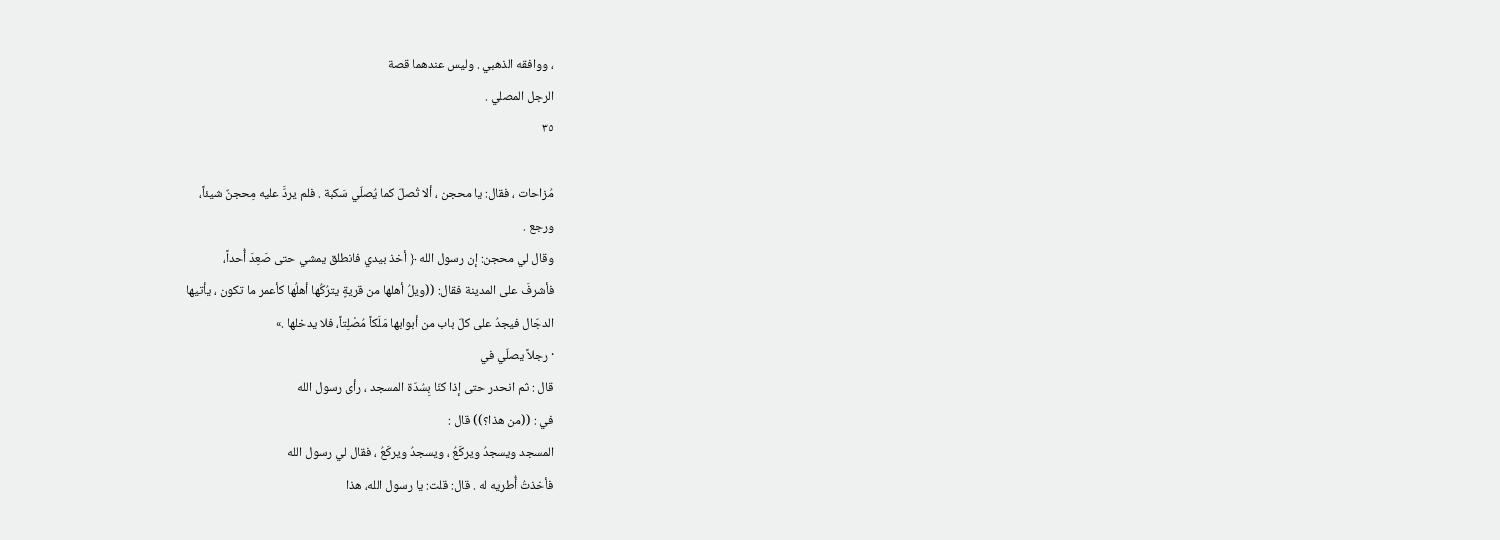، ووافقه الذهبي . وليس عندهما قصة
الرجل المصلي .
٣٥

مُزاحات ، فقال: يا محجن ، ألا تُصلّ كما يُصلّي سَكبة . فلم يردَّ عليه مِحجنٌ شيئاً،
ورجع .
وقال لي محجن: إن رسول الله ﴿ أخذ بيدي فانطلق يمشي حتى صَعِدَ أُحداً،
فأشرفَ على المدينة فقال: ((ويلُ أهلها من قريةٍ يترُكُها أهلُها كأعمر ما تكون ، يأتيها
الدجّال فيجدُ على كلّ باب من أبوابها مَلَكاً مُصْلِتاً، فلا يدخلها .»
· رجلاً يصلّي في
قال : ثم انحدر حتى إذا كنّا بِسُدّة المسجد ، رأى رسول الله
في : ((من هذا؟)) قال :
المسجد ویسجدُ ویرکَعُ ، ويسجدُ ویرکَعُ ، فقال لي رسول الله
فأخذتُ أُطريه له . قال: قلت: يا رسول الله، هذا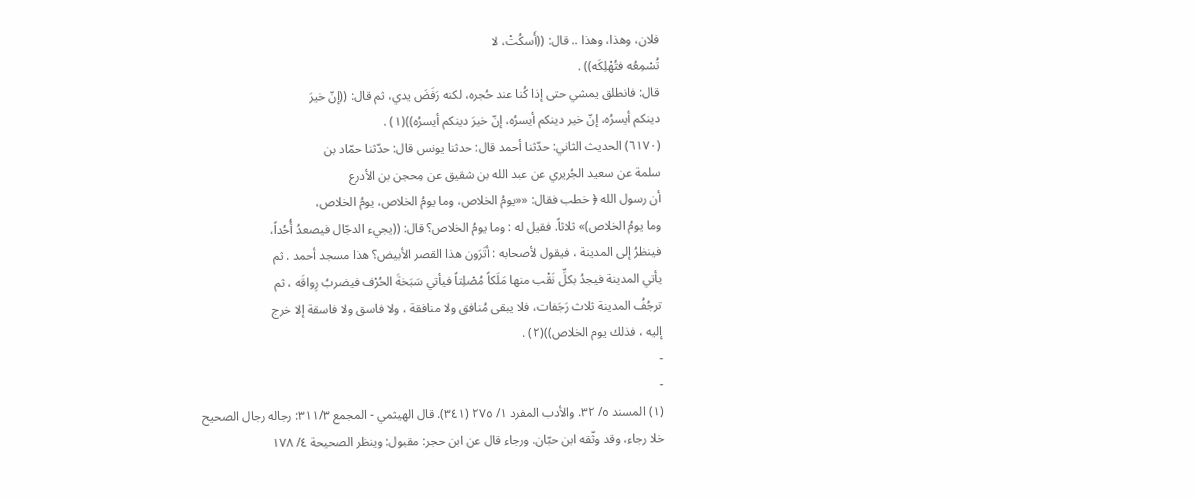فلان، وهذا، وهذا .. قال: ((أَسكُتْ، لا
تُسْمِعُه فتُهْلِكَه)) .
قال: فانطلق يمشي حتى إذا كُنا عند حُجره، لكنه رَفَضَ يدي، ثم قال: ((إنّ خیرَ
دينكم أيسرُه، إنّ خير دينكم أيسرُه، إنّ خيرَ دينكم أيسرُه))(١) .
(٦١٧٠) الحديث الثاني: حدّثنا أحمد قال: حدثنا يونس قال: حدّثنا حمّاد بن
سلمة عن سعيد الجُريري عن عبد الله بن شقيق عن مِحجن بن الأدرع
أن رسول الله ﴿ خطب فقال: ««يومُ الخلاص، وما يومُ الخلاص، يومُ الخلاص،
وما يومُ الخلاص)» ثلاثاً. فقيل له : وما يومُ الخلاص؟ قال: ((يجيء الدجّال فيصعدُ أُحُداً،
فينظرُ إلى المدينة ، فيقول لأصحابه : أتَرَون هذا القصر الأبيض؟ هذا مسجد أحمد . ثم
يأتي المدينة فيجدُ بكلِّ نَقْب منها مَلَكاً مُصْلِتاً فيأتي سَبَخةَ الحُرْف فيضربُ رِواقَه ، ثم
ترجُفُ المدينة ثلاث رَجَفات، فلا يبقى مُنافق ولا منافقة ، ولا فاسق ولا فاسقة إلا خرج
إليه ، فذلك يوم الخلاص))(٢) .
-
-
(١) المسند ٥/ ٣٢. والأدب المفرد ١/ ٢٧٥ (٣٤١). قال الهيثمي - المجمع ٣١١/٣: رجاله رجال الصحيح
خلا رجاء، وقد وثّقه ابن حبّان. ورجاء قال عن ابن حجر: مقبول: وينظر الصحيحة ٤/ ١٧٨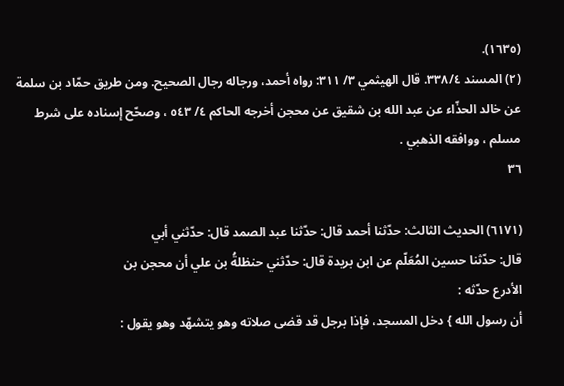(١٦٣٥).
(٢) المسند ٣٣٨/٤. قال الهيثمي ٣/ ٣١١: رواه أحمد، ورجاله رجال الصحيح. ومن طريق حمّاد بن سلمة
عن خالد الحذّاء عن عبد الله بن شقيق عن محجن أخرجه الحاكم ٤/ ٥٤٣ ، وصحّح إسناده على شرط
مسلم ، ووافقه الذهبي .
٣٦

(٦١٧١) الحديث الثالث: حدّثنا أحمد قال: حدّثنا عبد الصمد قال: حدّثني أبي
قال: حدّثنا حسين المُعَلّم عن ابن بريدة قال: حدّثني حنظلةُ بن علي أن محجن بن
الأدرع حدّثه :
أن رسول الله } دخل المسجد، فإذا برجل قد قضى صلاته وهو يتشهّد وهو يقول :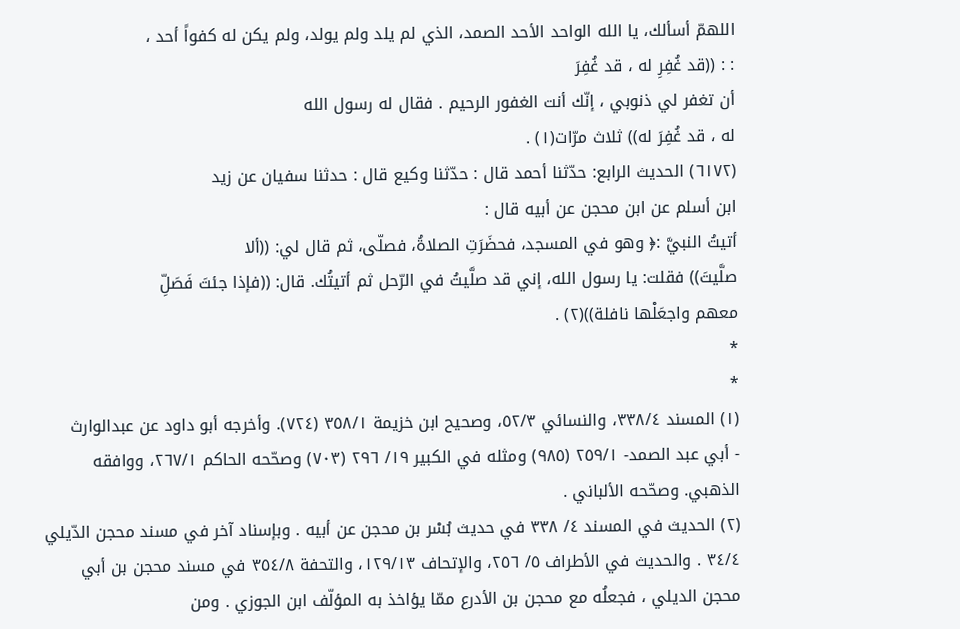اللهمّ أسألك، يا الله الواحد الأحد الصمد، الذي لم يلد ولم يولد، ولم يكن له كفواً أحد ،
: : ((قد غُفِرِ له ، قد غُفِرَ
أن تغفر لي ذنوبي ، إنّك أنت الغفور الرحيم . فقال له رسول الله
له ، قد غُفِرَ له)) ثلاث مرّات(١) .
(٦١٧٢) الحديث الرابع: حدّثنا أحمد قال : حدّثنا وکیع قال : حدثنا سفيان عن زيد
ابن أسلم عن ابن محجن عن أبيه قال :
أتيتُ النبيَّ :﴿ وهو في المسجد، فحضَرَتِ الصلاةُ، فصلّى، ثم قال لي: ((ألا
صلَّيتَ)) فقلت: يا رسول الله، إني قد صلَّيتُ في الرّحل ثم أتيتُك. قال: ((فإذا جئتَ فَصَلِّ
معهم واجعَلْها نافلة))(٢) .
*
*
(١) المسند ٣٣٨/٤، والنسائي ٥٢/٣، وصحيح ابن خزيمة ٣٥٨/١ (٧٢٤). وأخرجه أبو داود عن عبدالوارث
- أبي عبد الصمد- ٢٥٩/١ (٩٨٥) ومثله في الكبير ١٩/ ٢٩٦ (٧٠٣) وصحّحه الحاكم ٢٦٧/١، ووافقه
الذهبي. وصحّحه الألباني .
(٢) الحديث في المسند ٤/ ٣٣٨ في حديث بُسْر بن محجن عن أبيه . وبإسناد آخر في مسند محجن الدّيلي
٣٤/٤ . والحديث في الأطراف ٥/ ٢٥٦، والإتحاف ١٢٩/١٣، والتحفة ٣٥٤/٨ في مسند محجن بن أبي
محجن الديلي ، فجعلُه مع محجن بن الأدرع ممّا يؤاخذ به المؤلّف ابن الجوزي . ومن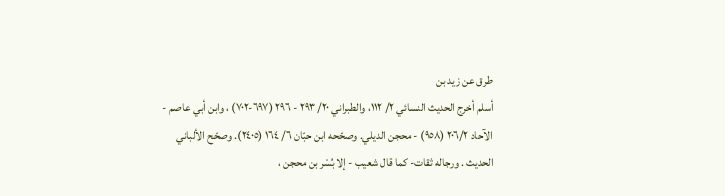طرق عن زيد بن
أسلم أخرج الحديث النسائي ٢/ ١١٢، والطبراني ٢٠/ ٢٩٣ - ٢٩٦ (٦٩٧-٧٠٢) ، وابن أبي عاصم -
الآحاد ٢٠٦/٢ (٩٥٨) - محجن الديلي. وصحّحه ابن حبّان ٦/ ١٦٤ (٢٤٠٥). وصحّح الألباني
الحديث . ورجاله ثقات- كما قال شعيب - إلا بُسْر بن محجن ،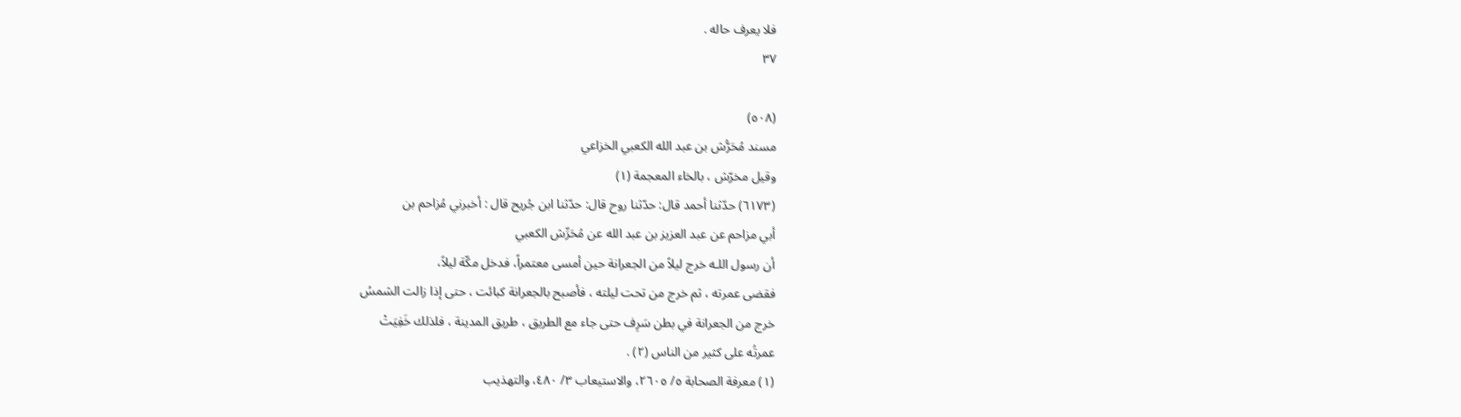فلا یعرف حاله .
٣٧

(٥٠٨)
مسند مُحَرُّش بن عبد الله الكعبي الخزاعي
وقيل مخرّش ، بالخاء المعجمة (١)
(٦١٧٣) حدّثنا أحمد قال: حدّثنا روح قال: حدّثنا ابن جُريح قال : أخبرني مُزاحم بن
أبي مزاحم عن عبد العزيز بن عبد الله عن مُحَرِّش الكعبي
أن رسول اللـه خرج ليلاً من الجعرانة حين أمسى معتمراً، فدخل مكّة ليلاً،
فقضى عمرته ، ثم خرج من تحت ليلته ، فأصبح بالجعرانة كبائت ، حتى إذا زالت الشمسُ
خرج من الجعرانة في بطن سَرِف حتى جاء مع الطريق ، طريق المدينة ، فلذلك خَفِيَتْ
عمرتُه على كثير من الناس (٢) .
(١) معرفة الصحابة ٥/ ٢٦٠٥، والاستيعاب ٣/ ٤٨٠، والتهذيب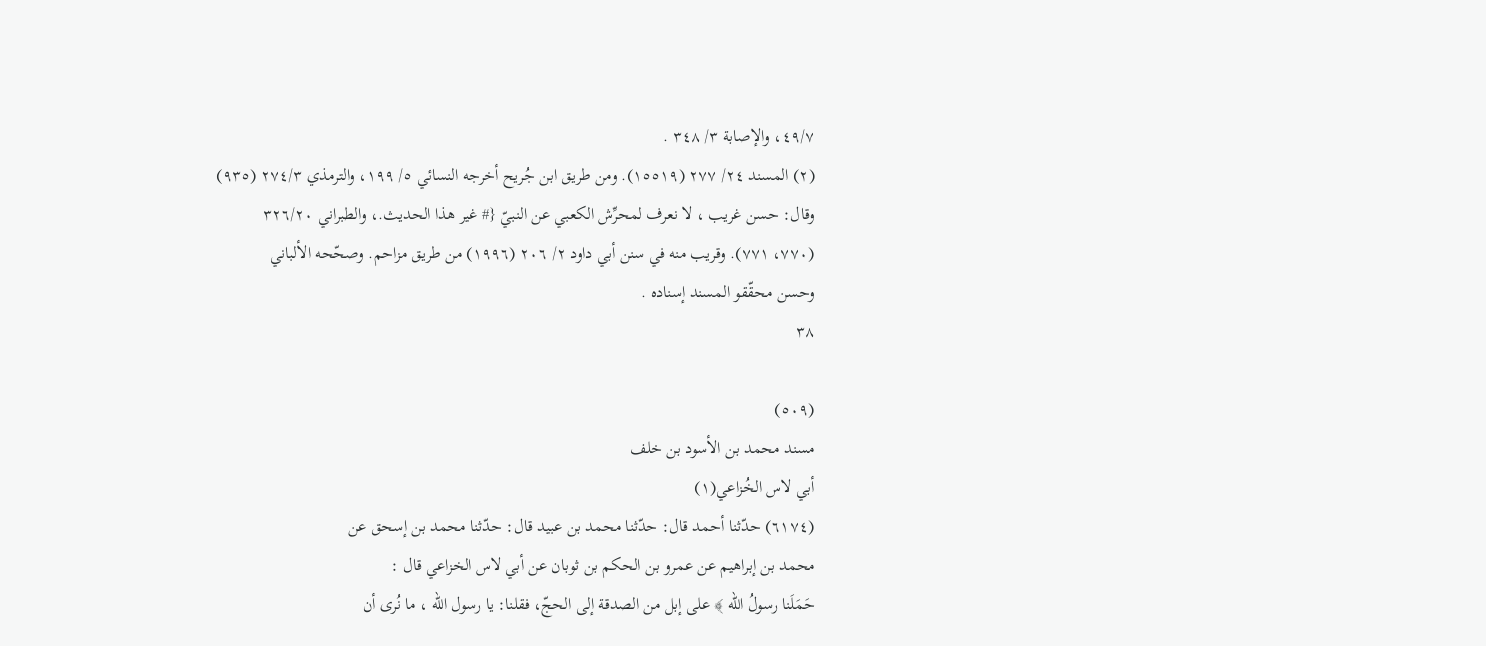٤٩/٧، والإصابة ٣/ ٣٤٨ .
(٢) المسند ٢٤/ ٢٧٧ (١٥٥١٩). ومن طريق ابن جُريح أخرجه النسائي ٥/ ١٩٩، والترمذي ٢٧٤/٣ (٩٣٥)
وقال: حسن غريب ، لا نعرف لمحرِّش الكعبي عن النبيّ {# غير هذا الحديث.، والطبراني ٣٢٦/٢٠
(٧٧٠، ٧٧١). وقريب منه في سنن أبي داود ٢/ ٢٠٦ (١٩٩٦) من طريق مزاحم. وصحّحه الألباني
وحسن محقّقو المسند إسناده .
٣٨

(٥٠٩)
مسند محمد بن الأسود بن خلف
أبي لاس الخُزاعي(١)
(٦١٧٤) حدّثنا أحمد قال: حدّثنا محمد بن عبيد قال: حدّثنا محمد بن إسحق عن
محمد بن إبراهيم عن عمرو بن الحكم بن ثوبان عن أبي لاس الخزاعي قال :
حَمَلَنا رسولُ الله ﴾ على إبل من الصدقة إلى الحجّ، فقلنا: يا رسول الله ، ما نُرى أن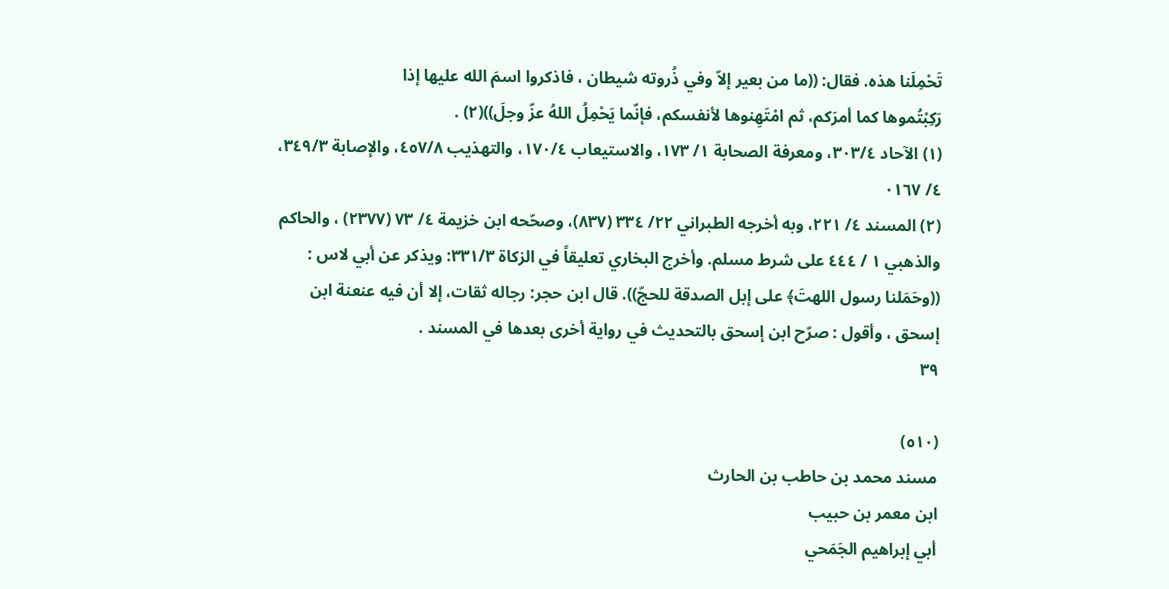تَحْمِلَنا هذه. فقال: ((ما من بعير إلاّ وفي ذُروته شيطان ، فاذكروا اسمَ الله عليها إذا
رَكِبْتُموها كما أمرَكم، ثم امْتَهِنوها لأنفسكم، فإنّما يَحْمِلُ اللهُ عزّ وجلَ))(٢) .
(١) الآحاد ٣٠٣/٤، ومعرفة الصحابة ١/ ١٧٣، والاستيعاب ١٧٠/٤، والتهذيب ٤٥٧/٨، والإصابة ٣٤٩/٣،
٤/ ٠١٦٧
(٢) المسند ٤/ ٢٢١، وبه أخرجه الطبراني ٢٢/ ٣٣٤ (٨٣٧)، وصحّحه ابن خزيمة ٤/ ٧٣ (٢٣٧٧) ، والحاكم
والذهبي ١ / ٤٤٤ على شرط مسلم. وأخرج البخاري تعليقاً في الزكاة ٣٣١/٣: ويذكر عن أبي لاس :
((وحَمَلنا رسول اللهتَ﴾ على إبل الصدقة للحجّ)). قال ابن حجر: رجاله ثقات، إلا أن فيه عنعنة ابن
إسحق ، وأقول : صرّح ابن إسحق بالتحديث في رواية أخرى بعدها في المسند .
٣٩

(٥١٠)
مسند محمد بن حاطب بن الحارث
ابن معمر بن حبيب
أبي إبراهيم الجَمَحي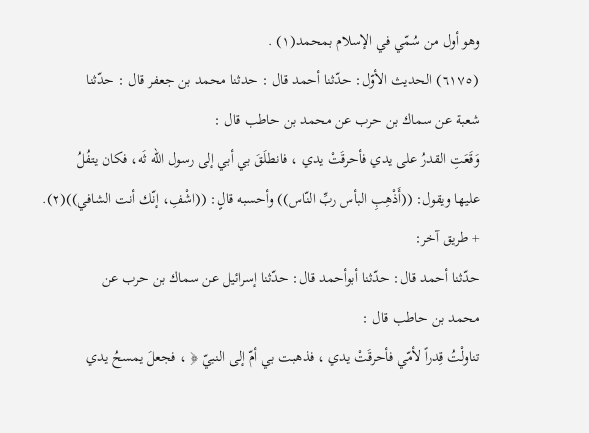وهو أول من سُمّي في الإسلام بمحمد(١) .
(٦١٧٥) الحدیث الأوّل: حدّثنا أحمد قال : حدثنا محمد بن جعفر قال : حدّثنا
شعبة عن سماك بن حرب عن محمد بن حاطب قال :
وَقَعَتِ القدرُ على يدي فأحرقَتْ يدي ، فانطلَقَ بي أبي إلى رسول الله ثَه، فكان يتفُلُ
عليها ويقول: ((أَذْهِبِ البأس ربِّ النّاس)) وأحسبه قالٍ: ((اشْفِ، إنّك أنت الشافي))(٢).
+ طريق آخر:
حدّثنا أحمد قال: حدّثنا أبوأحمد قال: حدّثنا إسرائيل عن سماك بن حرب عن
محمد بن حاطب قال :
تناولْتُ قِدراً لأمّي فأحرقَتْ يدي ، فذهبت بي أمّ إلى النبيّ ﴿ ، فجعلَ يمسحُ يدي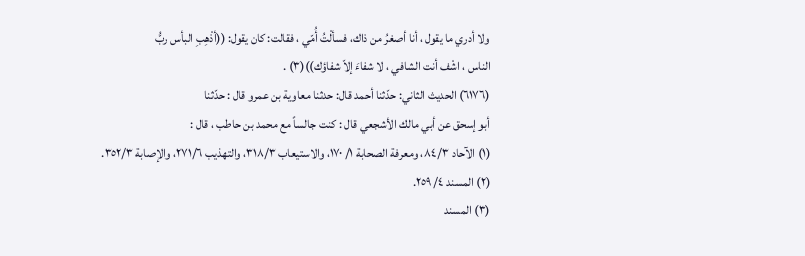ولا أدري ما يقول ، أنا أصغرُ من ذاك، فسألْتُ أُمّي ، فقالت: كان يقول: ((أذْهِبِ البأس ربُّ
الناس ، اشْف أنت الشافي ، لا شفاءَ إلاّ شفاؤك))(٣) .
(٦١٧٦) الحديث الثاني: حدّثنا أحمد قال: حدثنا معاوية بن عمرو قال : حدّثنا
أبو إسحق عن أبي مالك الأشجعي قال : كنت جالساً مع محمد بن حاطب ، قال :
(١) الآحاد ٨٤/٣، ومعرفة الصحابة ١/ ١٧٠، والاستيعاب ٣١٨/٣، والتهذيب ٢٧١/٦، والإصابة ٣٥٢/٣.
(٢) المسند ٤/ ٢٥٩.
(٣) المسند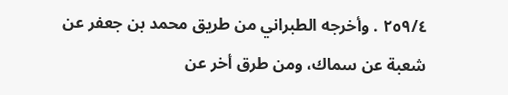٢٥٩/٤ . وأخرجه الطبراني من طريق محمد بن جعفر عن شعبة عن سماك، ومن طرق أخر عن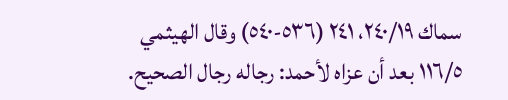سماك ٢٤٠/١٩، ٢٤١ (٥٣٦-٥٤٠) وقال الهيثمي ١١٦/٥ بعد أن عزاه لأحمد: رجاله رجال الصحيح.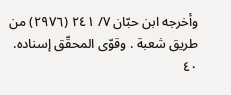وأخرجه ابن حبّان ٧/ ٢٤١ (٢٩٧٦) من طريق شعبة . وقوّى المحقّق إسناده.
٤٠